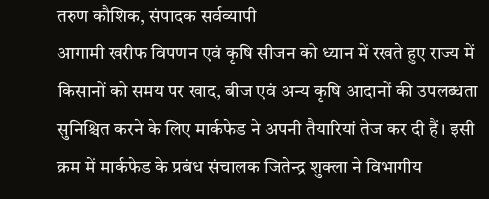तरुण कौशिक, संपादक सर्वव्यापी
आगामी खरीफ विपणन एवं कृषि सीजन को ध्यान में रखते हुए राज्य में किसानों को समय पर खाद, बीज एवं अन्य कृषि आदानों की उपलब्धता सुनिश्चित करने के लिए मार्कफेड ने अपनी तैयारियां तेज कर दी हैं। इसी क्रम में मार्कफेड के प्रबंध संचालक जितेन्द्र शुक्ला ने विभागीय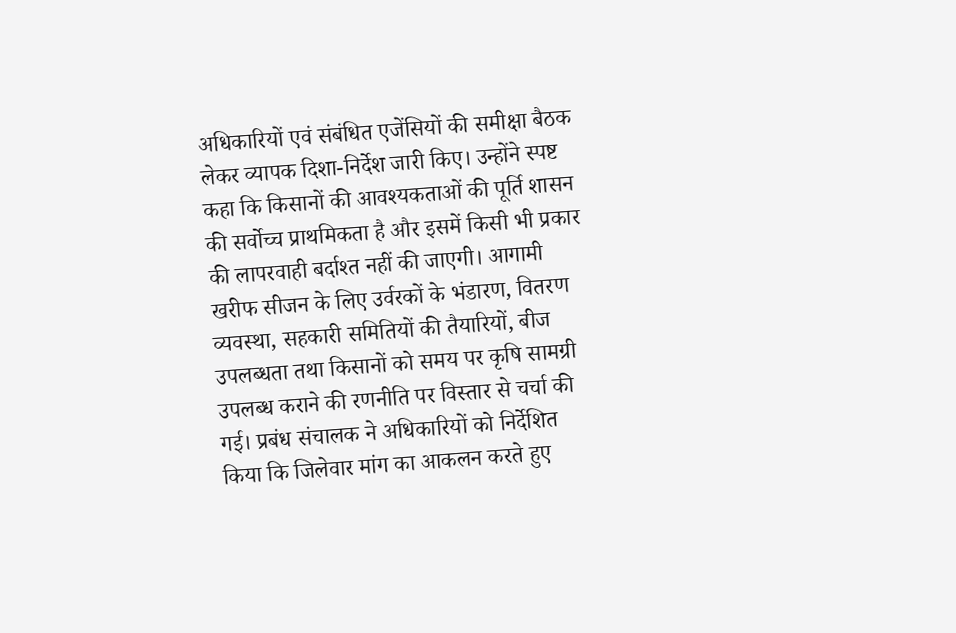अधिकारियों एवं संबंधित एजेंसियों की समीक्षा बैठक लेकर व्यापक दिशा-निर्देश जारी किए। उन्होंने स्पष्ट कहा कि किसानों की आवश्यकताओं की पूर्ति शासन की सर्वोच्च प्राथमिकता है और इसमें किसी भी प्रकार की लापरवाही बर्दाश्त नहीं की जाएगी। आगामी खरीफ सीजन के लिए उर्वरकों के भंडारण, वितरण व्यवस्था, सहकारी समितियों की तैयारियों, बीज उपलब्धता तथा किसानों को समय पर कृषि सामग्री उपलब्ध कराने की रणनीति पर विस्तार से चर्चा की गई। प्रबंध संचालक ने अधिकारियों को निर्देशित किया कि जिलेवार मांग का आकलन करते हुए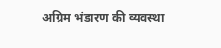अग्रिम भंडारण की व्यवस्था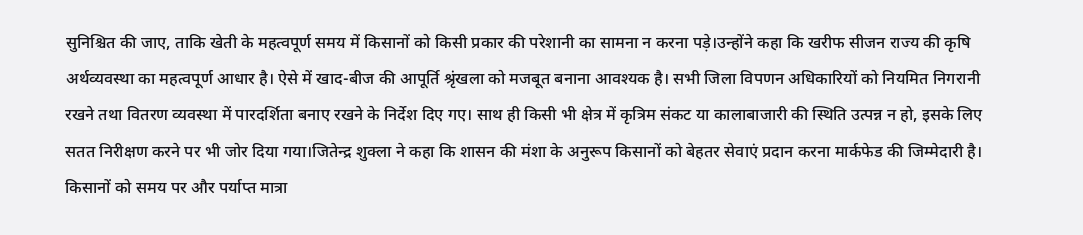सुनिश्चित की जाए, ताकि खेती के महत्वपूर्ण समय में किसानों को किसी प्रकार की परेशानी का सामना न करना पड़े।उन्होंने कहा कि खरीफ सीजन राज्य की कृषि अर्थव्यवस्था का महत्वपूर्ण आधार है। ऐसे में खाद-बीज की आपूर्ति श्रृंखला को मजबूत बनाना आवश्यक है। सभी जिला विपणन अधिकारियों को नियमित निगरानी रखने तथा वितरण व्यवस्था में पारदर्शिता बनाए रखने के निर्देश दिए गए। साथ ही किसी भी क्षेत्र में कृत्रिम संकट या कालाबाजारी की स्थिति उत्पन्न न हो, इसके लिए सतत निरीक्षण करने पर भी जोर दिया गया।जितेन्द्र शुक्ला ने कहा कि शासन की मंशा के अनुरूप किसानों को बेहतर सेवाएं प्रदान करना मार्कफेड की जिम्मेदारी है। किसानों को समय पर और पर्याप्त मात्रा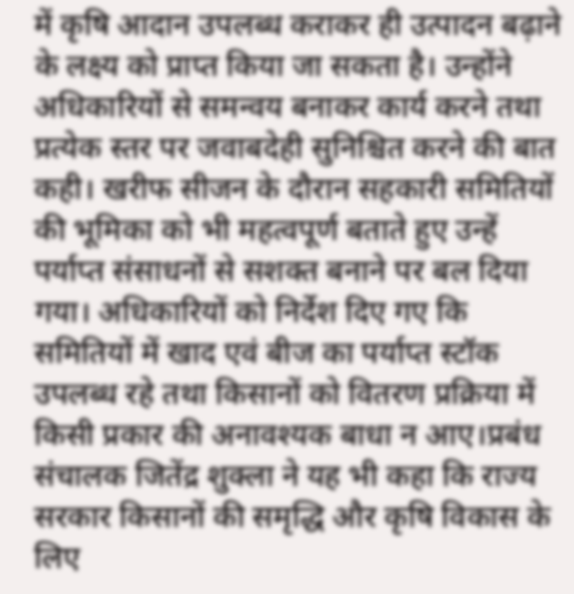में कृषि आदान उपलब्ध कराकर ही उत्पादन बढ़ाने के लक्ष्य को प्राप्त किया जा सकता है। उन्होंने अधिकारियों से समन्वय बनाकर कार्य करने तथा प्रत्येक स्तर पर जवाबदेही सुनिश्चित करने की बात कही। खरीफ सीजन के दौरान सहकारी समितियों की भूमिका को भी महत्वपूर्ण बताते हुए उन्हें पर्याप्त संसाधनों से सशक्त बनाने पर बल दिया गया। अधिकारियों को निर्देश दिए गए कि समितियों में खाद एवं बीज का पर्याप्त स्टॉक उपलब्ध रहे तथा किसानों को वितरण प्रक्रिया में किसी प्रकार की अनावश्यक बाधा न आए।प्रबंध संचालक जितेंद्र शुक्ला ने यह भी कहा कि राज्य सरकार किसानों की समृद्धि और कृषि विकास के लिए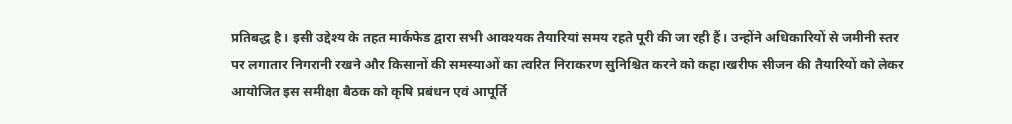प्रतिबद्ध है। इसी उद्देश्य के तहत मार्कफेड द्वारा सभी आवश्यक तैयारियां समय रहते पूरी की जा रही हैं। उन्होंने अधिकारियों से जमीनी स्तर पर लगातार निगरानी रखने और किसानों की समस्याओं का त्वरित निराकरण सुनिश्चित करने को कहा।खरीफ सीजन की तैयारियों को लेकर आयोजित इस समीक्षा बैठक को कृषि प्रबंधन एवं आपूर्ति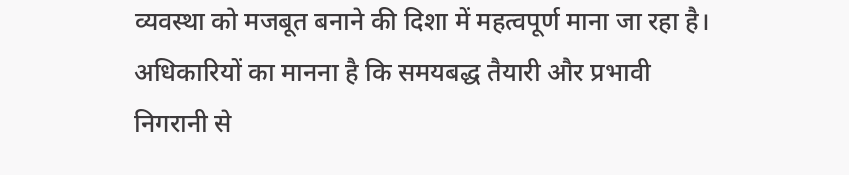व्यवस्था को मजबूत बनाने की दिशा में महत्वपूर्ण माना जा रहा है। अधिकारियों का मानना है कि समयबद्ध तैयारी और प्रभावी निगरानी से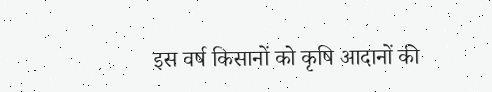इस वर्ष किसानों को कृषि आदानों की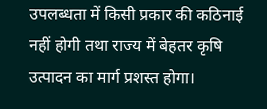उपलब्धता में किसी प्रकार की कठिनाई नहीं होगी तथा राज्य में बेहतर कृषि उत्पादन का मार्ग प्रशस्त होगा।